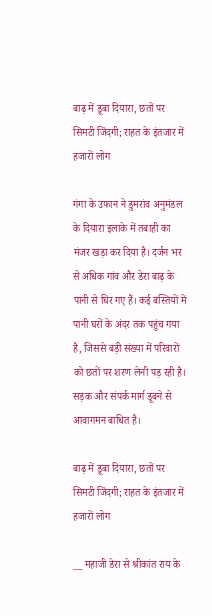बाढ़ में डूबा दियारा, छतों पर सिमटी जिंदगी; राहत के इंतजार में हजारों लोग

गंगा के उफान ने डुमरांव अनुमंडल के दियारा इलाके में तबाही का मंजर खड़ा कर दिया है। दर्जन भर से अधिक गांव और डेरा बाढ़ के पानी से घिर गए हैं। कई बस्तियों में पानी घरों के अंदर तक पहुंच गया है, जिससे बड़ी संख्या में परिवारों को छतों पर शरण लेनी पड़ रही है। सड़क और संपर्क मार्ग डूबने से आवागमन बाधित है।

बाढ़ में डूबा दियारा, छतों पर सिमटी जिंदगी; राहत के इंतजार में हजारों लोग

__ महाजी डेरा से श्रीकांत राय के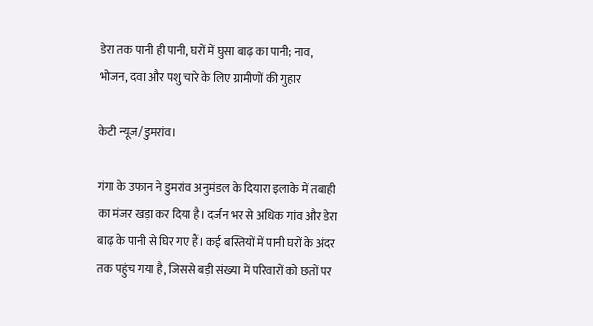डेरा तक पानी ही पानी, घरों में घुसा बाढ़ का पानी; नाव, भोजन, दवा और पशु चारे के लिए ग्रामीणों की गुहार

केटी न्यूज/डुमरांव।

गंगा के उफान ने डुमरांव अनुमंडल के दियारा इलाके में तबाही का मंजर खड़ा कर दिया है। दर्जन भर से अधिक गांव और डेरा बाढ़ के पानी से घिर गए हैं। कई बस्तियों में पानी घरों के अंदर तक पहुंच गया है, जिससे बड़ी संख्या में परिवारों को छतों पर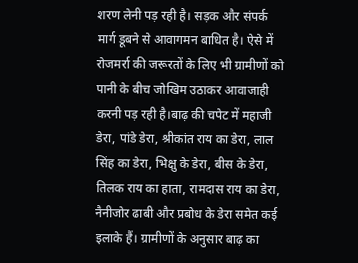शरण लेनी पड़ रही है। सड़क और संपर्क मार्ग डूबने से आवागमन बाधित है। ऐसे में रोजमर्रा की जरूरतों के लिए भी ग्रामीणों को पानी के बीच जोखिम उठाकर आवाजाही करनी पड़ रही है।बाढ़ की चपेट में महाजी डेरा, पांडे डेरा, श्रीकांत राय का डेरा, लाल सिंह का डेरा, भिक्षु के डेरा, बीस के डेरा, तिलक राय का हाता, रामदास राय का डेरा, नैनीजोर ढाबी और प्रबोध के डेरा समेत कई इलाके हैं। ग्रामीणों के अनुसार बाढ़ का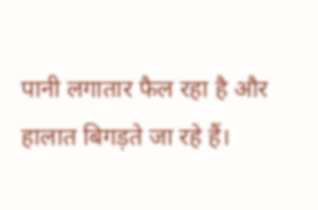पानी लगातार फैल रहा है और हालात बिगड़ते जा रहे हैं।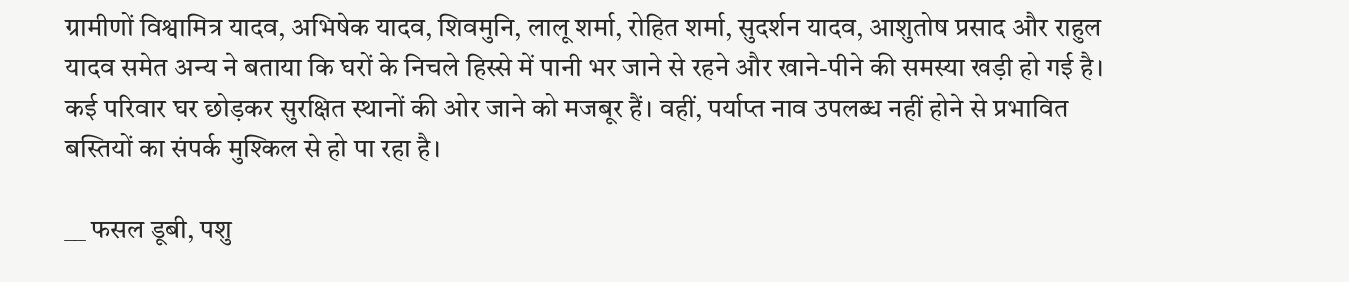ग्रामीणों विश्वामित्र यादव, अभिषेक यादव, शिवमुनि, लालू शर्मा, रोहित शर्मा, सुदर्शन यादव, आशुतोष प्रसाद और राहुल यादव समेत अन्य ने बताया कि घरों के निचले हिस्से में पानी भर जाने से रहने और खाने-पीने की समस्या खड़ी हो गई है। कई परिवार घर छोड़कर सुरक्षित स्थानों की ओर जाने को मजबूर हैं। वहीं, पर्याप्त नाव उपलब्ध नहीं होने से प्रभावित बस्तियों का संपर्क मुश्किल से हो पा रहा है।

__ फसल डूबी, पशु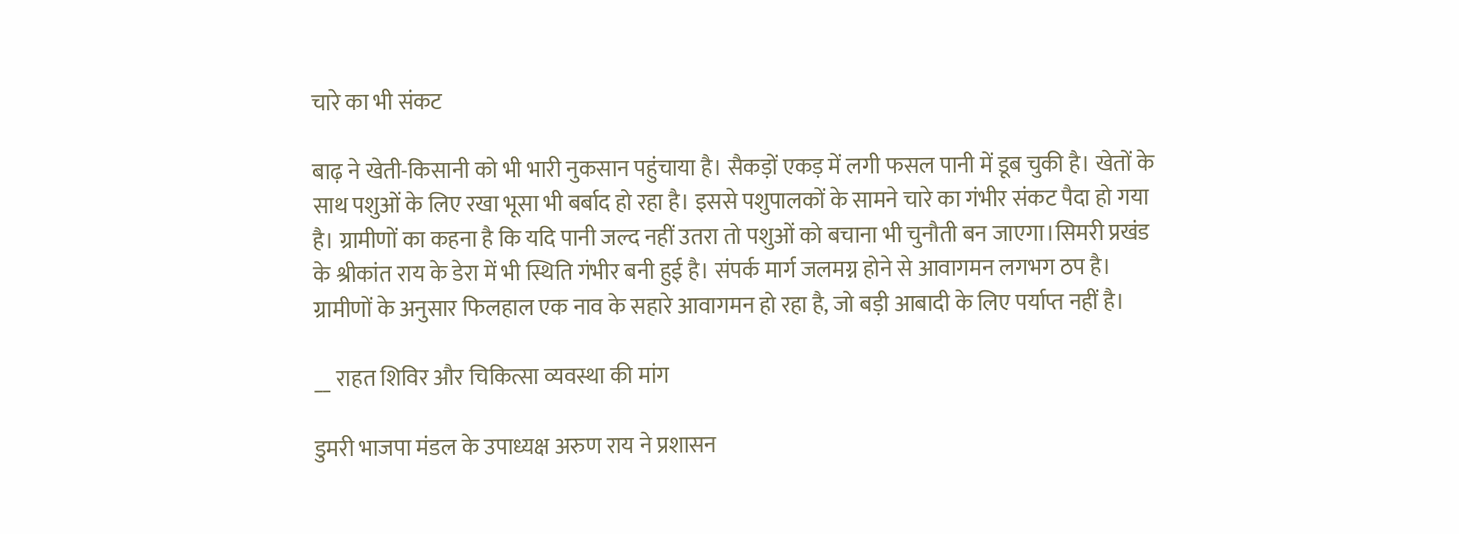चारे का भी संकट

बाढ़ ने खेती-किसानी को भी भारी नुकसान पहुंचाया है। सैकड़ों एकड़ में लगी फसल पानी में डूब चुकी है। खेतों के साथ पशुओं के लिए रखा भूसा भी बर्बाद हो रहा है। इससे पशुपालकों के सामने चारे का गंभीर संकट पैदा हो गया है। ग्रामीणों का कहना है कि यदि पानी जल्द नहीं उतरा तो पशुओं को बचाना भी चुनौती बन जाएगा।सिमरी प्रखंड के श्रीकांत राय के डेरा में भी स्थिति गंभीर बनी हुई है। संपर्क मार्ग जलमग्न होने से आवागमन लगभग ठप है। ग्रामीणों के अनुसार फिलहाल एक नाव के सहारे आवागमन हो रहा है, जो बड़ी आबादी के लिए पर्याप्त नहीं है।

__ राहत शिविर और चिकित्सा व्यवस्था की मांग

डुमरी भाजपा मंडल के उपाध्यक्ष अरुण राय ने प्रशासन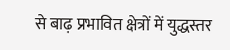से बाढ़ प्रभावित क्षेत्रों में युद्धस्तर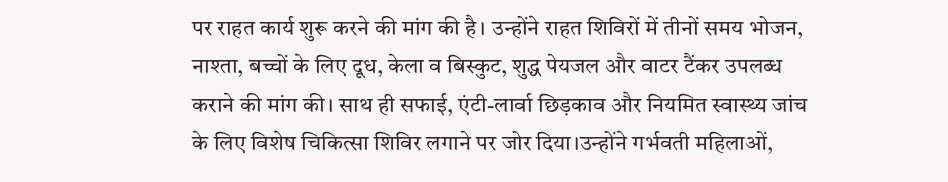पर राहत कार्य शुरू करने की मांग की है। उन्होंने राहत शिविरों में तीनों समय भोजन, नाश्ता, बच्चों के लिए दूध, केला व बिस्कुट, शुद्ध पेयजल और वाटर टैंकर उपलब्ध कराने की मांग की। साथ ही सफाई, एंटी-लार्वा छिड़काव और नियमित स्वास्थ्य जांच के लिए विशेष चिकित्सा शिविर लगाने पर जोर दिया।उन्होंने गर्भवती महिलाओं,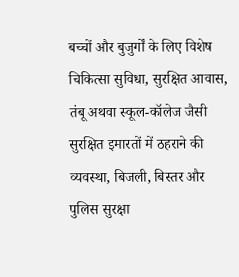बच्चों और बुजुर्गों के लिए विशेष चिकित्सा सुविधा, सुरक्षित आवास, तंबू अथवा स्कूल-कॉलेज जैसी सुरक्षित इमारतों में ठहराने की व्यवस्था, बिजली, बिस्तर और पुलिस सुरक्षा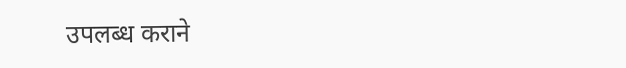उपलब्ध कराने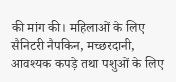की मांग की। महिलाओं के लिए सैनिटरी नैपकिन, मच्छरदानी, आवश्यक कपड़े तथा पशुओं के लिए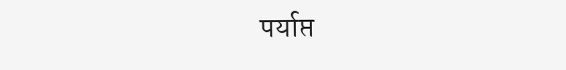पर्याप्त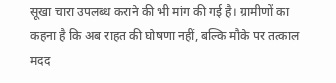सूखा चारा उपलब्ध कराने की भी मांग की गई है। ग्रामीणों का कहना है कि अब राहत की घोषणा नहीं, बल्कि मौके पर तत्काल मदद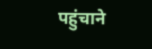पहुंचाने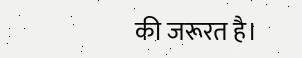की जरूरत है।